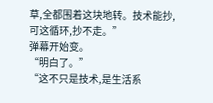草,全都围着这块地转。技术能抄,可这循环,抄不走。”
弹幕开始变。
“明白了。”
“这不只是技术,是生活系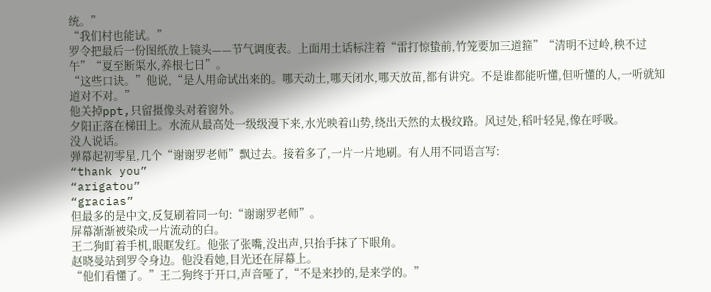统。”
“我们村也能试。”
罗令把最后一份图纸放上镜头——节气调度表。上面用土话标注着“雷打惊蛰前,竹笼要加三道箍”“清明不过岭,秧不过午”“夏至断渠水,养根七日”。
“这些口诀。”他说,“是人用命试出来的。哪天动土,哪天闭水,哪天放苗,都有讲究。不是谁都能听懂,但听懂的人,一听就知道对不对。”
他关掉ppt,只留摄像头对着窗外。
夕阳正落在梯田上。水流从最高处一级级漫下来,水光映着山势,绕出天然的太极纹路。风过处,稻叶轻晃,像在呼吸。
没人说话。
弹幕起初零星,几个“谢谢罗老师”飘过去。接着多了,一片一片地刷。有人用不同语言写:
“thank you”
“arigatou”
“gracias”
但最多的是中文,反复刷着同一句:“谢谢罗老师”。
屏幕渐渐被染成一片流动的白。
王二狗盯着手机,眼眶发红。他张了张嘴,没出声,只抬手抹了下眼角。
赵晓曼站到罗令身边。他没看她,目光还在屏幕上。
“他们看懂了。”王二狗终于开口,声音哑了,“不是来抄的,是来学的。”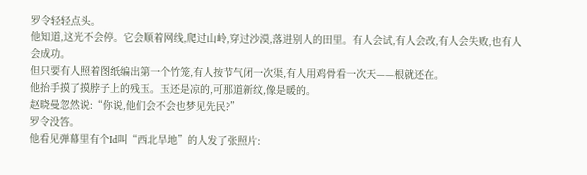罗令轻轻点头。
他知道,这光不会停。它会顺着网线,爬过山岭,穿过沙漠,落进别人的田里。有人会试,有人会改,有人会失败,也有人会成功。
但只要有人照着图纸编出第一个竹笼,有人按节气闭一次渠,有人用鸡骨看一次天——根就还在。
他抬手摸了摸脖子上的残玉。玉还是凉的,可那道新纹,像是暖的。
赵晓曼忽然说:“你说,他们会不会也梦见先民?”
罗令没答。
他看见弹幕里有个Id叫“西北旱地”的人发了张照片: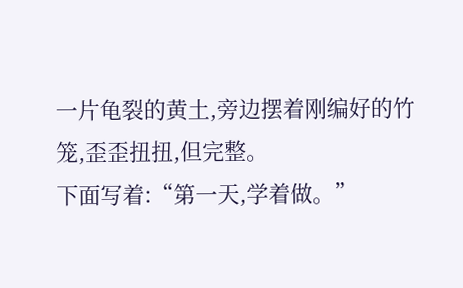一片龟裂的黄土,旁边摆着刚编好的竹笼,歪歪扭扭,但完整。
下面写着:“第一天,学着做。”